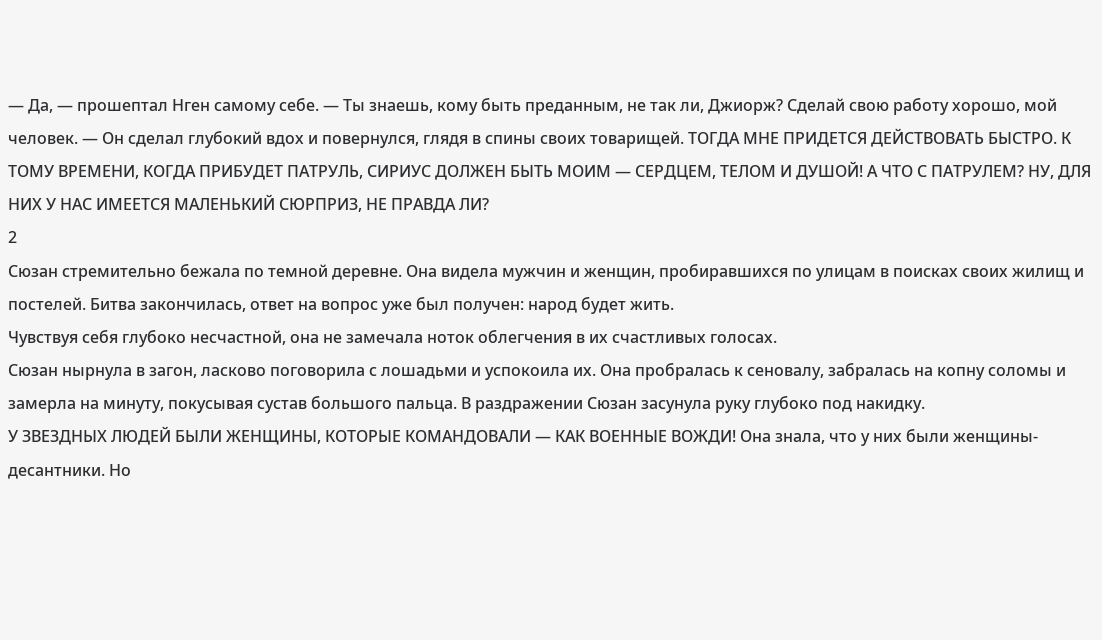— Да, — прошептал Нген самому себе. — Ты знаешь, кому быть преданным, не так ли, Джиорж? Сделай свою работу хорошо, мой человек. — Он сделал глубокий вдох и повернулся, глядя в спины своих товарищей. ТОГДА МНЕ ПРИДЕТСЯ ДЕЙСТВОВАТЬ БЫСТРО. К ТОМУ ВРЕМЕНИ, КОГДА ПРИБУДЕТ ПАТРУЛЬ, СИРИУС ДОЛЖЕН БЫТЬ МОИМ — СЕРДЦЕМ, ТЕЛОМ И ДУШОЙ! А ЧТО С ПАТРУЛЕМ? НУ, ДЛЯ НИХ У НАС ИМЕЕТСЯ МАЛЕНЬКИЙ СЮРПРИЗ, НЕ ПРАВДА ЛИ?
2
Сюзан стремительно бежала по темной деревне. Она видела мужчин и женщин, пробиравшихся по улицам в поисках своих жилищ и постелей. Битва закончилась, ответ на вопрос уже был получен: народ будет жить.
Чувствуя себя глубоко несчастной, она не замечала ноток облегчения в их счастливых голосах.
Сюзан нырнула в загон, ласково поговорила с лошадьми и успокоила их. Она пробралась к сеновалу, забралась на копну соломы и замерла на минуту, покусывая сустав большого пальца. В раздражении Сюзан засунула руку глубоко под накидку.
У ЗВЕЗДНЫХ ЛЮДЕЙ БЫЛИ ЖЕНЩИНЫ, КОТОРЫЕ КОМАНДОВАЛИ — КАК ВОЕННЫЕ ВОЖДИ! Она знала, что у них были женщины-десантники. Но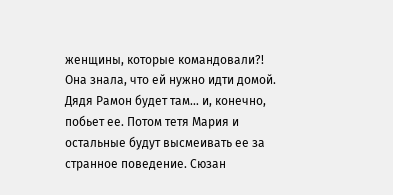женщины, которые командовали?!
Она знала, что ей нужно идти домой. Дядя Рамон будет там… и, конечно, побьет ее. Потом тетя Мария и остальные будут высмеивать ее за странное поведение. Сюзан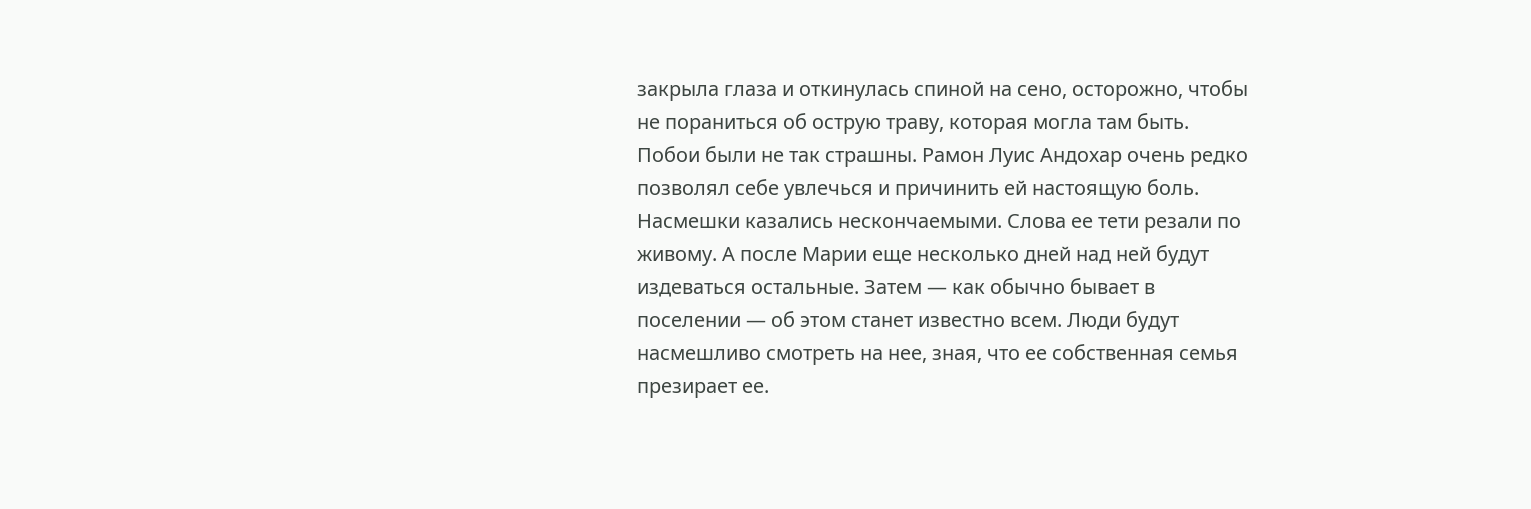закрыла глаза и откинулась спиной на сено, осторожно, чтобы не пораниться об острую траву, которая могла там быть.
Побои были не так страшны. Рамон Луис Андохар очень редко позволял себе увлечься и причинить ей настоящую боль. Насмешки казались нескончаемыми. Слова ее тети резали по живому. А после Марии еще несколько дней над ней будут издеваться остальные. Затем — как обычно бывает в поселении — об этом станет известно всем. Люди будут насмешливо смотреть на нее, зная, что ее собственная семья презирает ее.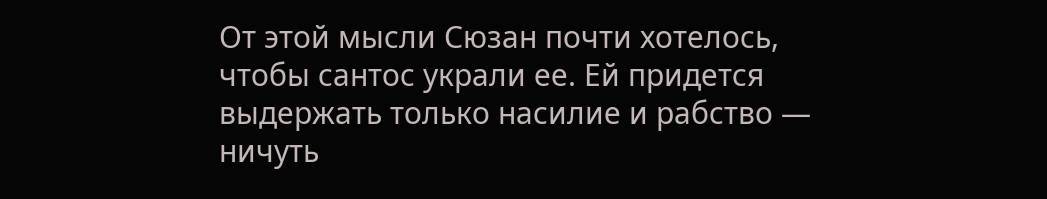От этой мысли Сюзан почти хотелось, чтобы сантос украли ее. Ей придется выдержать только насилие и рабство — ничуть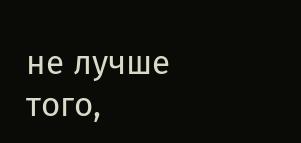не лучше того,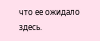что ее ожидало здесь.